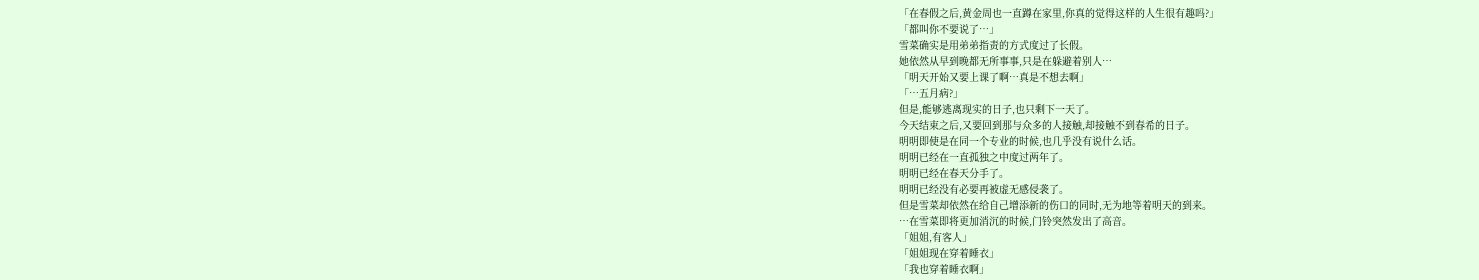「在春假之后,黄金周也一直蹲在家里,你真的觉得这样的人生很有趣吗?」
「都叫你不要说了…」
雪菜确实是用弟弟指责的方式度过了长假。
她依然从早到晚都无所事事,只是在躲避着别人…
「明天开始又要上课了啊…真是不想去啊」
「…五月病?」
但是,能够逃离现实的日子,也只剩下一天了。
今天结束之后,又要回到那与众多的人接触,却接触不到春希的日子。
明明即使是在同一个专业的时候,也几乎没有说什么话。
明明已经在一直孤独之中度过两年了。
明明已经在春天分手了。
明明已经没有必要再被虚无感侵袭了。
但是雪菜却依然在给自己增添新的伤口的同时,无为地等着明天的到来。
…在雪菜即将更加消沉的时候,门铃突然发出了高音。
「姐姐,有客人」
「姐姐现在穿着睡衣」
「我也穿着睡衣啊」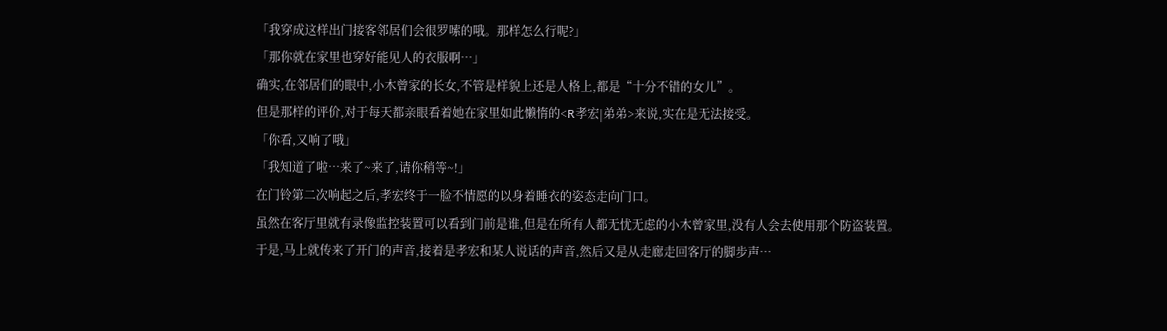「我穿成这样出门接客邻居们会很罗嗦的哦。那样怎么行呢?」
「那你就在家里也穿好能见人的衣服啊…」
确实,在邻居们的眼中,小木曾家的长女,不管是样貌上还是人格上,都是“十分不错的女儿”。
但是那样的评价,对于每天都亲眼看着她在家里如此懒惰的<R孝宏|弟弟>来说,实在是无法接受。
「你看,又响了哦」
「我知道了啦…来了~来了,请你稍等~!」
在门铃第二次响起之后,孝宏终于一脸不情愿的以身着睡衣的姿态走向门口。
虽然在客厅里就有录像监控装置可以看到门前是谁,但是在所有人都无忧无虑的小木曾家里,没有人会去使用那个防盗装置。
于是,马上就传来了开门的声音,接着是孝宏和某人说话的声音,然后又是从走廊走回客厅的脚步声…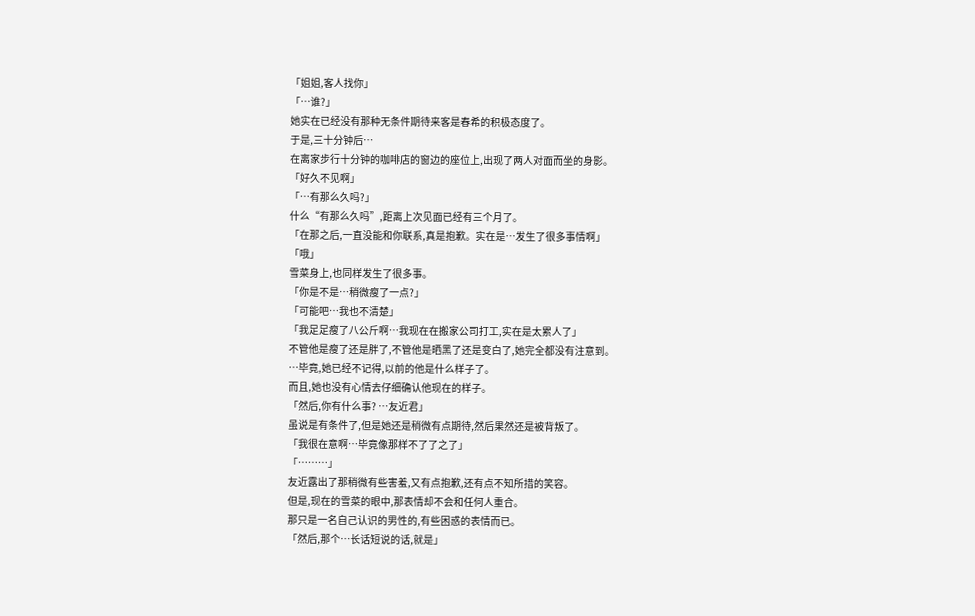「姐姐,客人找你」
「…谁?」
她实在已经没有那种无条件期待来客是春希的积极态度了。
于是,三十分钟后…
在离家步行十分钟的咖啡店的窗边的座位上,出现了两人对面而坐的身影。
「好久不见啊」
「…有那么久吗?」
什么“有那么久吗”,距离上次见面已经有三个月了。
「在那之后,一直没能和你联系,真是抱歉。实在是…发生了很多事情啊」
「哦」
雪菜身上,也同样发生了很多事。
「你是不是…稍微瘦了一点?」
「可能吧…我也不清楚」
「我足足瘦了八公斤啊…我现在在搬家公司打工,实在是太累人了」
不管他是瘦了还是胖了,不管他是晒黑了还是变白了,她完全都没有注意到。
…毕竟,她已经不记得,以前的他是什么样子了。
而且,她也没有心情去仔细确认他现在的样子。
「然后,你有什么事? …友近君」
虽说是有条件了,但是她还是稍微有点期待,然后果然还是被背叛了。
「我很在意啊…毕竟像那样不了了之了」
「………」
友近露出了那稍微有些害羞,又有点抱歉,还有点不知所措的笑容。
但是,现在的雪菜的眼中,那表情却不会和任何人重合。
那只是一名自己认识的男性的,有些困惑的表情而已。
「然后,那个…长话短说的话,就是」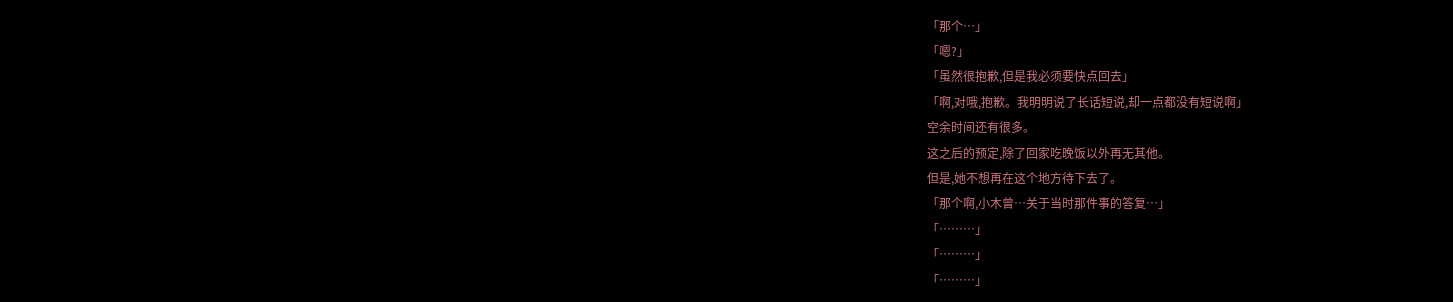「那个…」
「嗯?」
「虽然很抱歉,但是我必须要快点回去」
「啊,对哦,抱歉。我明明说了长话短说,却一点都没有短说啊」
空余时间还有很多。
这之后的预定,除了回家吃晚饭以外再无其他。
但是,她不想再在这个地方待下去了。
「那个啊,小木曾…关于当时那件事的答复…」
「………」
「………」
「………」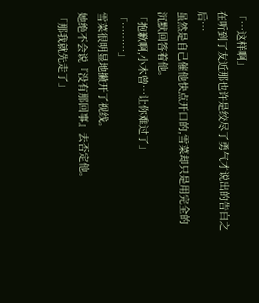「…这样啊」
在听到了友近那也许是绞尽了勇气才说出的告白之后…
虽然是自己催他快点开口的,雪菜却只是用完全的沉默回答着他。
「抱歉啊,小木曾…让你难过了」
「………」
雪菜很明显地撇开了视线。
她绝不会说『没有那回事』去否定他。
「那我就先走了」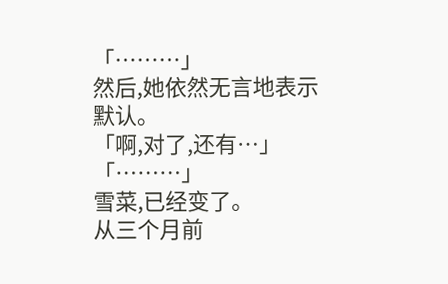「………」
然后,她依然无言地表示默认。
「啊,对了,还有…」
「………」
雪菜,已经变了。
从三个月前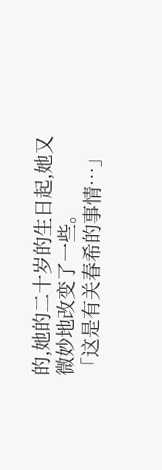的,她的二十岁的生日起,她又微妙地改变了一些。
「这是有关春希的事情…」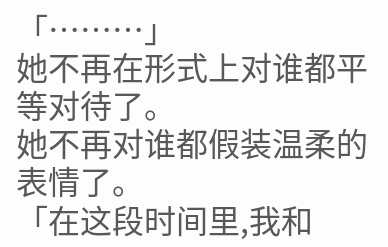「………」
她不再在形式上对谁都平等对待了。
她不再对谁都假装温柔的表情了。
「在这段时间里,我和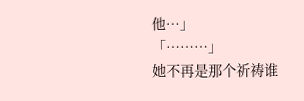他…」
「………」
她不再是那个祈祷谁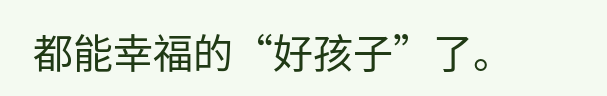都能幸福的“好孩子”了。